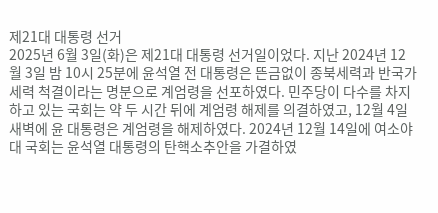제21대 대통령 선거
2025년 6월 3일(화)은 제21대 대통령 선거일이었다. 지난 2024년 12월 3일 밤 10시 25분에 윤석열 전 대통령은 뜬금없이 종북세력과 반국가 세력 척결이라는 명분으로 계엄령을 선포하였다. 민주당이 다수를 차지하고 있는 국회는 약 두 시간 뒤에 계엄령 해제를 의결하였고, 12월 4일 새벽에 윤 대통령은 계엄령을 해제하였다. 2024년 12월 14일에 여소야대 국회는 윤석열 대통령의 탄핵소추안을 가결하였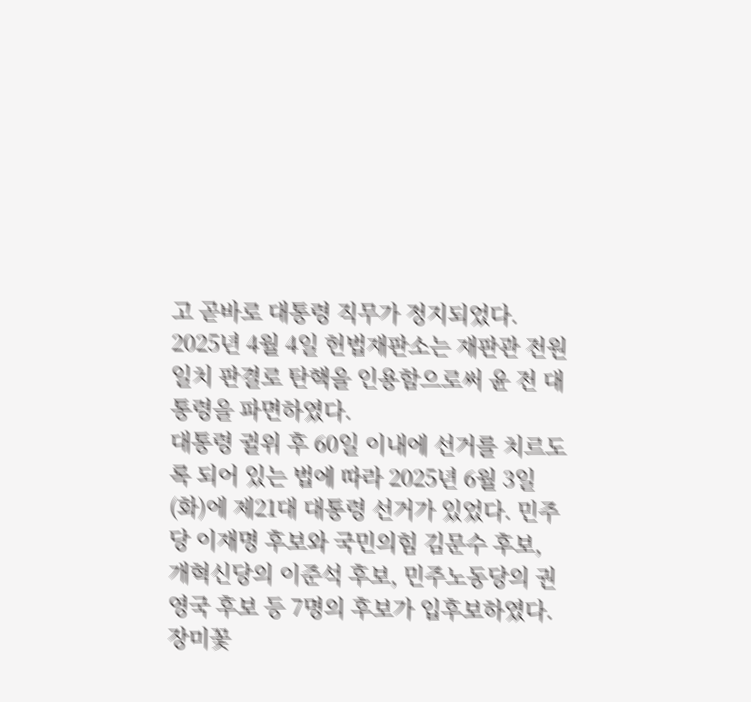고 곧바로 대통령 직무가 정지되었다. 2025년 4월 4일 헌법재판소는 재판관 전원 일치 판결로 탄핵을 인용함으로써 윤 전 대통령을 파면하였다.
대통령 귈위 후 60일 이내에 선거를 치르도록 되어 있는 법에 따라 2025년 6월 3일(화)에 제21대 대통령 선거가 있었다. 민주당 이재명 후보와 국민의힘 김문수 후보, 개혁신당의 이준석 후보, 민주노동당의 권영국 후보 등 7명의 후보가 입후보하였다. 장미꽃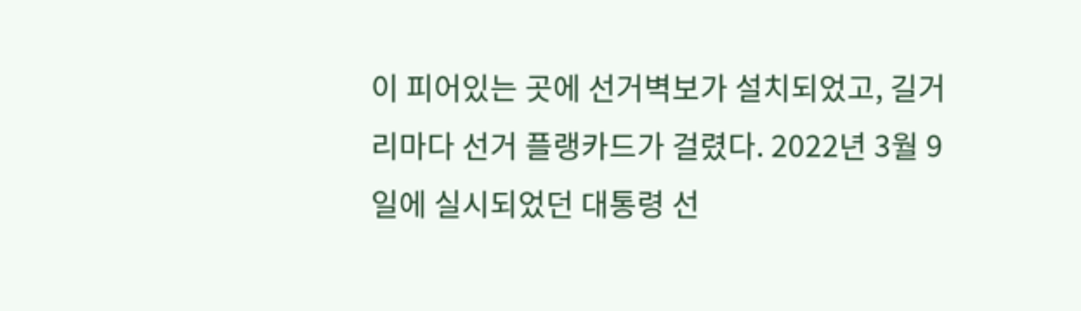이 피어있는 곳에 선거벽보가 설치되었고, 길거리마다 선거 플랭카드가 걸렸다. 2022년 3월 9일에 실시되었던 대통령 선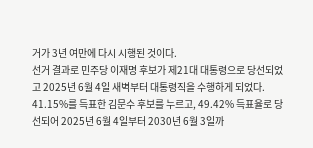거가 3년 여만에 다시 시행된 것이다.
선거 결과로 민주당 이재명 후보가 제21대 대통령으로 당선되었고 2025년 6월 4일 새벽부터 대통령직을 수행하게 되었다. 41.15%를 득표한 김문수 후보를 누르고, 49.42% 득표율로 당선되어 2025년 6월 4일부터 2030년 6월 3일까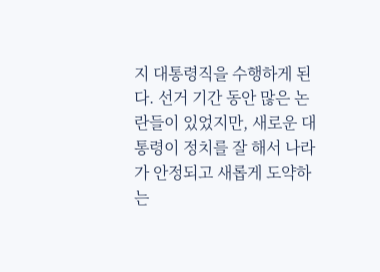지 대통령직을 수행하게 된다. 선거 기간 동안 많은 논란들이 있었지만, 새로운 대통령이 정치를 잘 해서 나라가 안정되고 새롭게 도약하는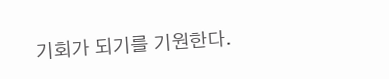기회가 되기를 기원한다.